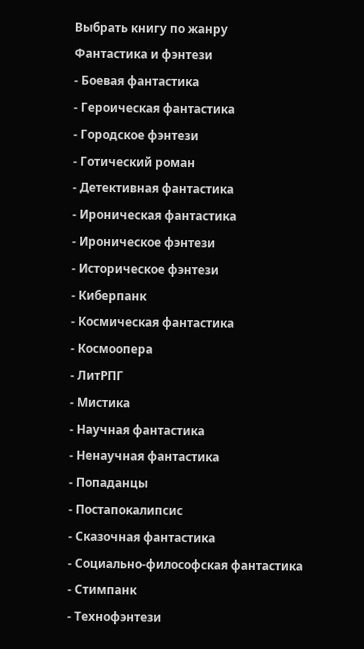Выбрать книгу по жанру
Фантастика и фэнтези
- Боевая фантастика
- Героическая фантастика
- Городское фэнтези
- Готический роман
- Детективная фантастика
- Ироническая фантастика
- Ироническое фэнтези
- Историческое фэнтези
- Киберпанк
- Космическая фантастика
- Космоопера
- ЛитРПГ
- Мистика
- Научная фантастика
- Ненаучная фантастика
- Попаданцы
- Постапокалипсис
- Сказочная фантастика
- Социально-философская фантастика
- Стимпанк
- Технофэнтези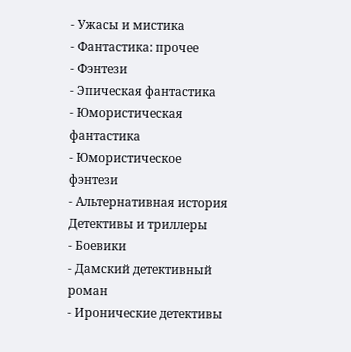- Ужасы и мистика
- Фантастика: прочее
- Фэнтези
- Эпическая фантастика
- Юмористическая фантастика
- Юмористическое фэнтези
- Альтернативная история
Детективы и триллеры
- Боевики
- Дамский детективный роман
- Иронические детективы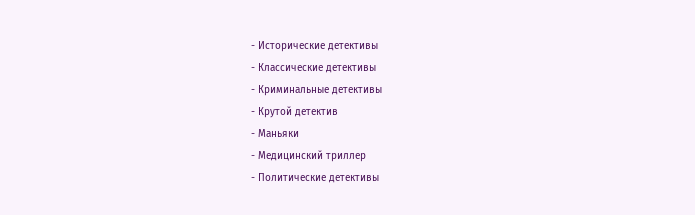- Исторические детективы
- Классические детективы
- Криминальные детективы
- Крутой детектив
- Маньяки
- Медицинский триллер
- Политические детективы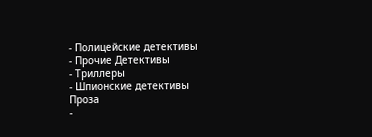- Полицейские детективы
- Прочие Детективы
- Триллеры
- Шпионские детективы
Проза
-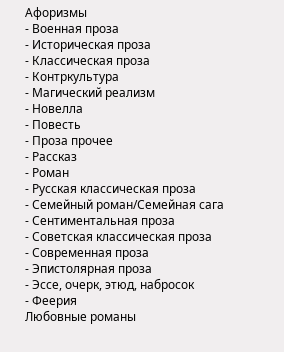Афоризмы
- Военная проза
- Историческая проза
- Классическая проза
- Контркультура
- Магический реализм
- Новелла
- Повесть
- Проза прочее
- Рассказ
- Роман
- Русская классическая проза
- Семейный роман/Семейная сага
- Сентиментальная проза
- Советская классическая проза
- Современная проза
- Эпистолярная проза
- Эссе, очерк, этюд, набросок
- Феерия
Любовные романы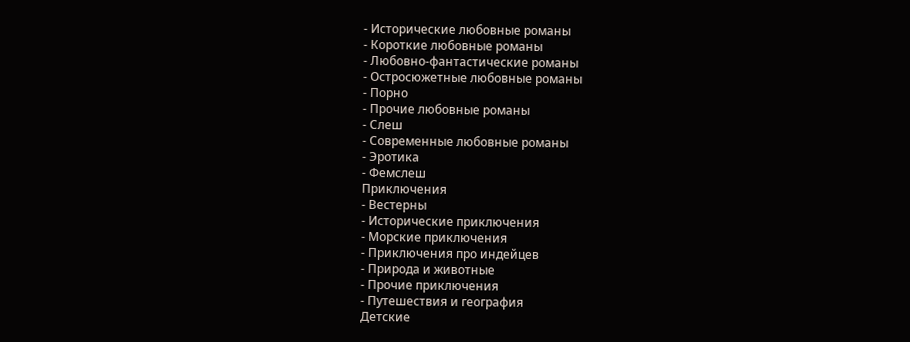- Исторические любовные романы
- Короткие любовные романы
- Любовно-фантастические романы
- Остросюжетные любовные романы
- Порно
- Прочие любовные романы
- Слеш
- Современные любовные романы
- Эротика
- Фемслеш
Приключения
- Вестерны
- Исторические приключения
- Морские приключения
- Приключения про индейцев
- Природа и животные
- Прочие приключения
- Путешествия и география
Детские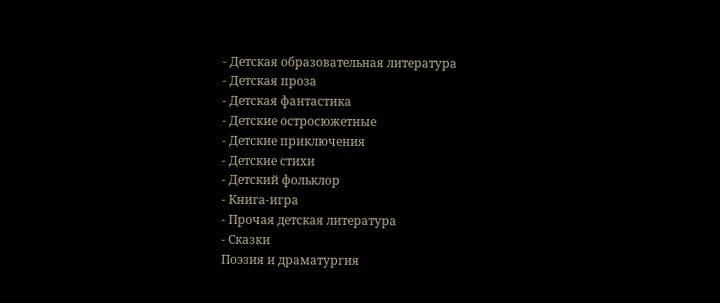- Детская образовательная литература
- Детская проза
- Детская фантастика
- Детские остросюжетные
- Детские приключения
- Детские стихи
- Детский фольклор
- Книга-игра
- Прочая детская литература
- Сказки
Поэзия и драматургия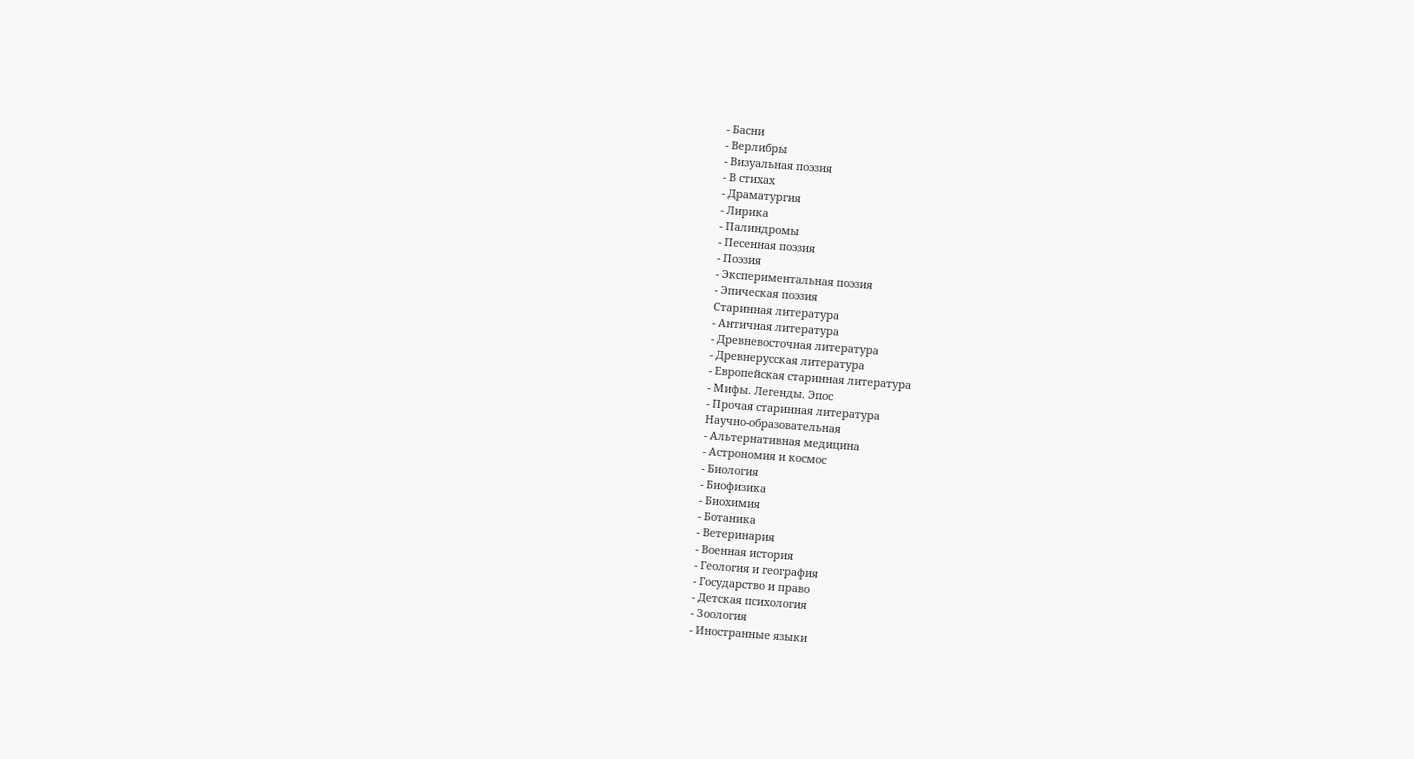- Басни
- Верлибры
- Визуальная поэзия
- В стихах
- Драматургия
- Лирика
- Палиндромы
- Песенная поэзия
- Поэзия
- Экспериментальная поэзия
- Эпическая поэзия
Старинная литература
- Античная литература
- Древневосточная литература
- Древнерусская литература
- Европейская старинная литература
- Мифы. Легенды. Эпос
- Прочая старинная литература
Научно-образовательная
- Альтернативная медицина
- Астрономия и космос
- Биология
- Биофизика
- Биохимия
- Ботаника
- Ветеринария
- Военная история
- Геология и география
- Государство и право
- Детская психология
- Зоология
- Иностранные языки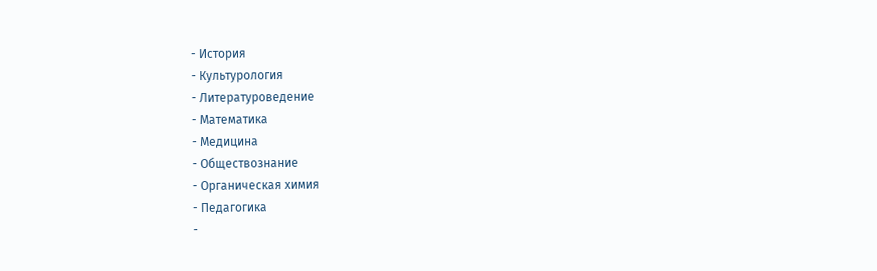- История
- Культурология
- Литературоведение
- Математика
- Медицина
- Обществознание
- Органическая химия
- Педагогика
-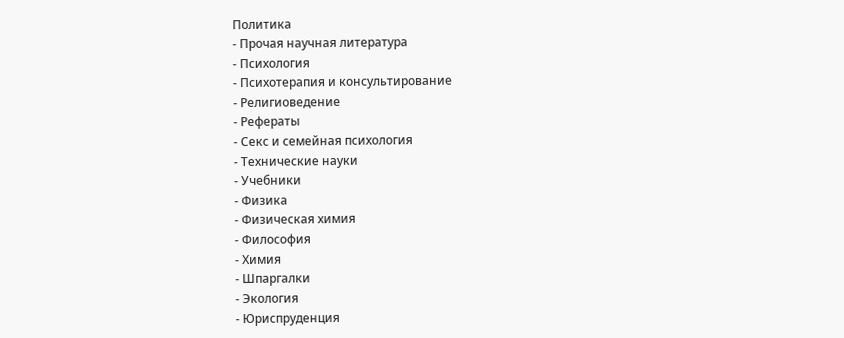Политика
- Прочая научная литература
- Психология
- Психотерапия и консультирование
- Религиоведение
- Рефераты
- Секс и семейная психология
- Технические науки
- Учебники
- Физика
- Физическая химия
- Философия
- Химия
- Шпаргалки
- Экология
- Юриспруденция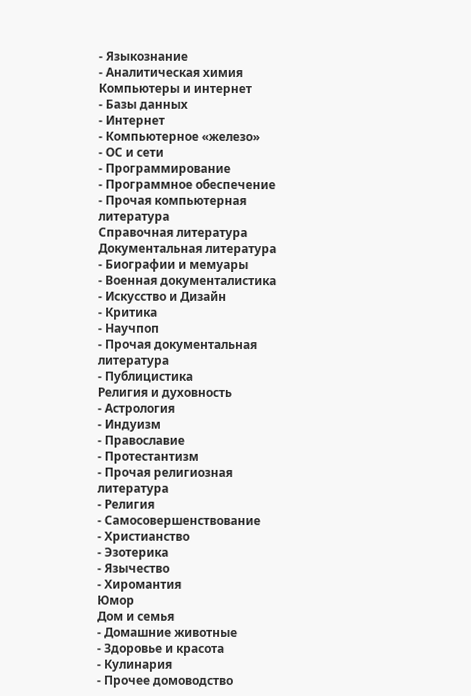- Языкознание
- Аналитическая химия
Компьютеры и интернет
- Базы данных
- Интернет
- Компьютерное «железо»
- ОС и сети
- Программирование
- Программное обеспечение
- Прочая компьютерная литература
Справочная литература
Документальная литература
- Биографии и мемуары
- Военная документалистика
- Искусство и Дизайн
- Критика
- Научпоп
- Прочая документальная литература
- Публицистика
Религия и духовность
- Астрология
- Индуизм
- Православие
- Протестантизм
- Прочая религиозная литература
- Религия
- Самосовершенствование
- Христианство
- Эзотерика
- Язычество
- Хиромантия
Юмор
Дом и семья
- Домашние животные
- Здоровье и красота
- Кулинария
- Прочее домоводство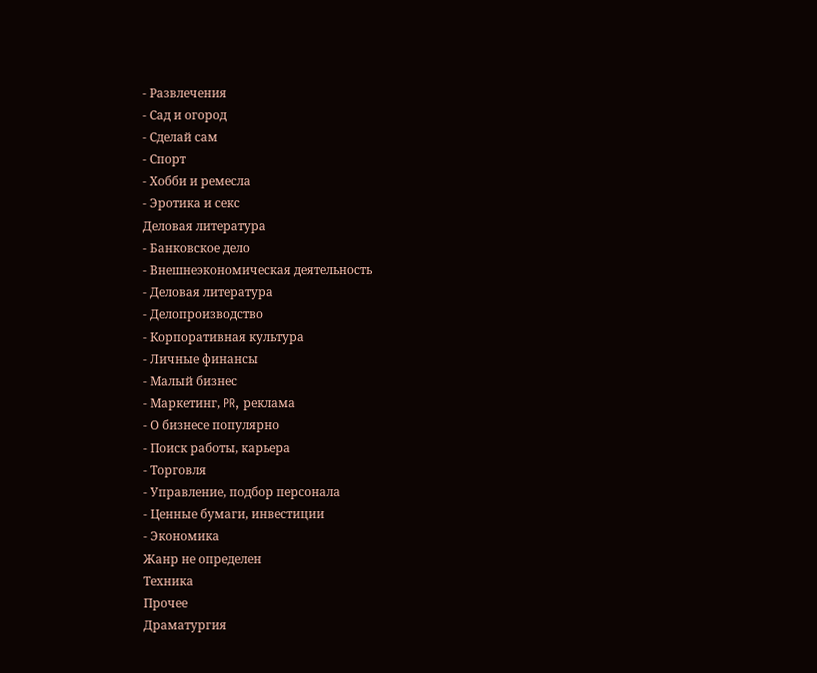- Развлечения
- Сад и огород
- Сделай сам
- Спорт
- Хобби и ремесла
- Эротика и секс
Деловая литература
- Банковское дело
- Внешнеэкономическая деятельность
- Деловая литература
- Делопроизводство
- Корпоративная культура
- Личные финансы
- Малый бизнес
- Маркетинг, PR, реклама
- О бизнесе популярно
- Поиск работы, карьера
- Торговля
- Управление, подбор персонала
- Ценные бумаги, инвестиции
- Экономика
Жанр не определен
Техника
Прочее
Драматургия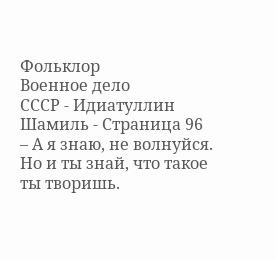Фольклор
Военное дело
СССР - Идиатуллин Шамиль - Страница 96
– А я знаю, не волнуйся. Но и ты знай, что такое ты творишь.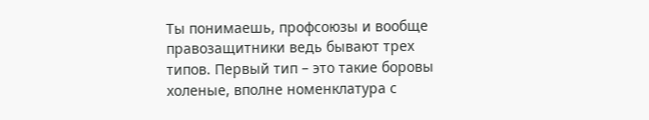Ты понимаешь, профсоюзы и вообще правозащитники ведь бывают трех типов. Первый тип – это такие боровы холеные, вполне номенклатура с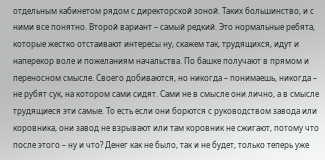отдельным кабинетом рядом с директорской зоной. Таких большинство, и с ними все понятно. Второй вариант – самый редкий. Это нормальные ребята, которые жестко отстаивают интересы ну, скажем так, трудящихся, идут и наперекор воле и пожеланиям начальства. По башке получают в прямом и переносном смысле. Своего добиваются, но никогда – понимаешь, никогда – не рубят сук, на котором сами сидят. Сами не в смысле они лично, а в смысле трудящиеся эти самые. То есть если они борются с руководством завода или коровника, они завод не взрывают или там коровник не сжигают, потому что после этого – ну и что? Денег как не было, так и не будет, только теперь уже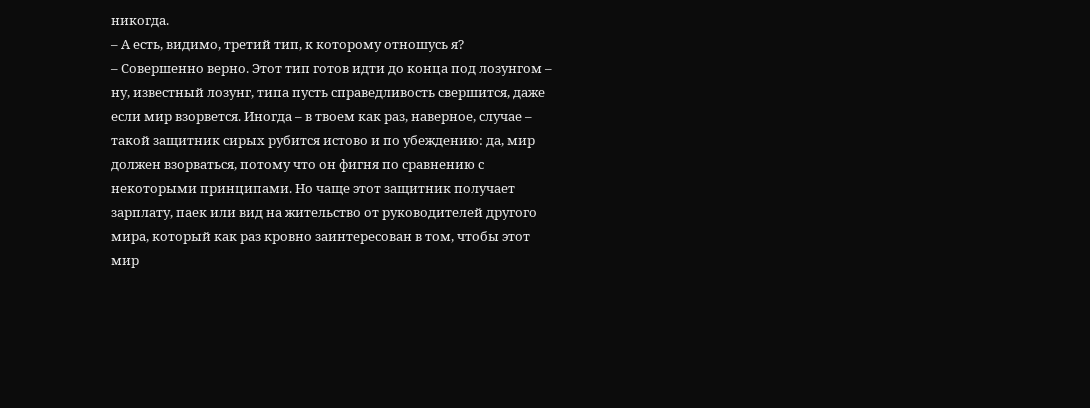никогда.
– А есть, видимо, третий тип, к которому отношусь я?
– Совершенно верно. Этот тип готов идти до конца под лозунгом – ну, известный лозунг, типа пусть справедливость свершится, даже если мир взорвется. Иногда – в твоем как раз, наверное, случае – такой защитник сирых рубится истово и по убеждению: да, мир должен взорваться, потому что он фигня по сравнению с некоторыми принципами. Но чаще этот защитник получает зарплату, паек или вид на жительство от руководителей другого мира, который как раз кровно заинтересован в том, чтобы этот мир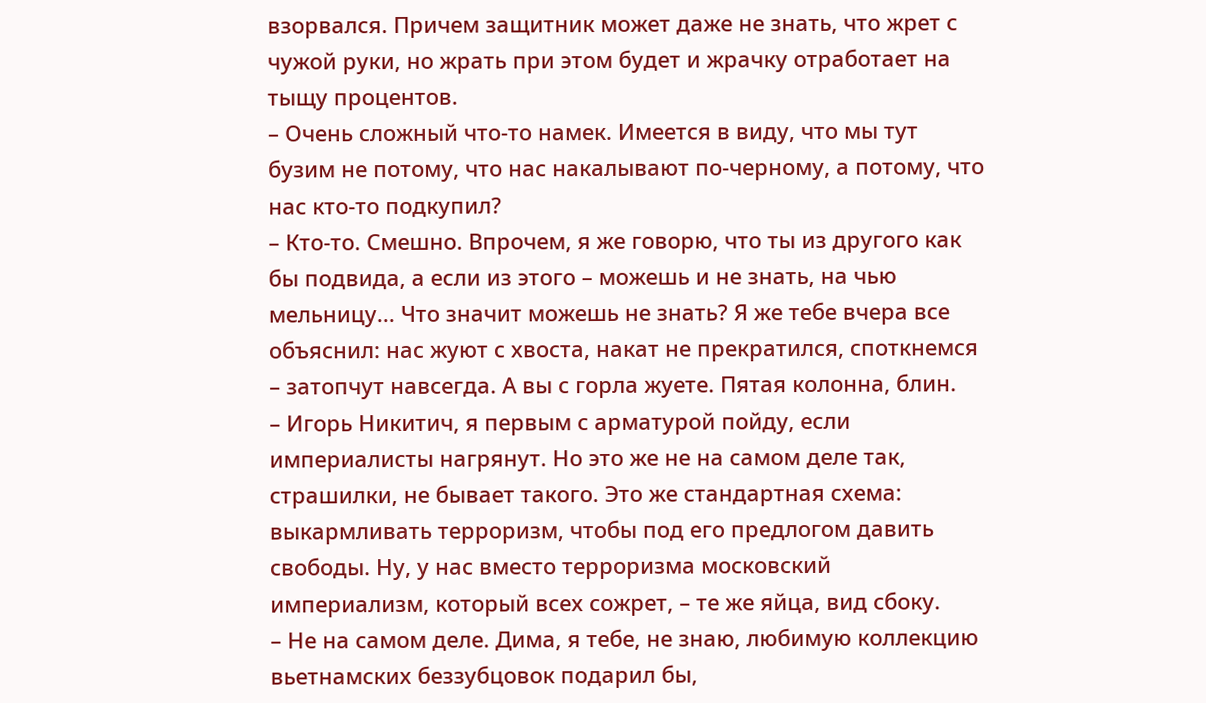взорвался. Причем защитник может даже не знать, что жрет с чужой руки, но жрать при этом будет и жрачку отработает на тыщу процентов.
– Очень сложный что-то намек. Имеется в виду, что мы тут бузим не потому, что нас накалывают по-черному, а потому, что нас кто-то подкупил?
– Кто-то. Смешно. Впрочем, я же говорю, что ты из другого как бы подвида, а если из этого – можешь и не знать, на чью мельницу... Что значит можешь не знать? Я же тебе вчера все объяснил: нас жуют с хвоста, накат не прекратился, споткнемся – затопчут навсегда. А вы с горла жуете. Пятая колонна, блин.
– Игорь Никитич, я первым с арматурой пойду, если империалисты нагрянут. Но это же не на самом деле так, страшилки, не бывает такого. Это же стандартная схема: выкармливать терроризм, чтобы под его предлогом давить свободы. Ну, у нас вместо терроризма московский империализм, который всех сожрет, – те же яйца, вид сбоку.
– Не на самом деле. Дима, я тебе, не знаю, любимую коллекцию вьетнамских беззубцовок подарил бы,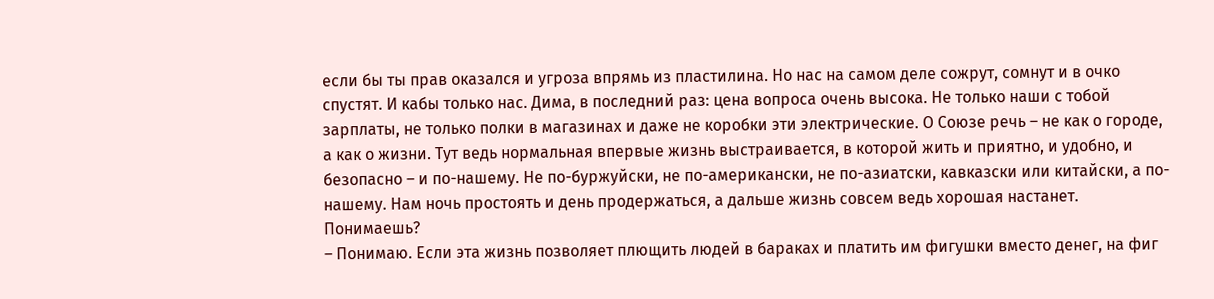если бы ты прав оказался и угроза впрямь из пластилина. Но нас на самом деле сожрут, сомнут и в очко спустят. И кабы только нас. Дима, в последний раз: цена вопроса очень высока. Не только наши с тобой зарплаты, не только полки в магазинах и даже не коробки эти электрические. О Союзе речь – не как о городе, а как о жизни. Тут ведь нормальная впервые жизнь выстраивается, в которой жить и приятно, и удобно, и безопасно – и по-нашему. Не по-буржуйски, не по-американски, не по-азиатски, кавказски или китайски, а по-нашему. Нам ночь простоять и день продержаться, а дальше жизнь совсем ведь хорошая настанет. Понимаешь?
– Понимаю. Если эта жизнь позволяет плющить людей в бараках и платить им фигушки вместо денег, на фиг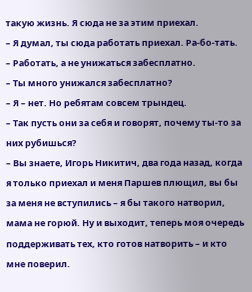такую жизнь. Я сюда не за этим приехал.
– Я думал, ты сюда работать приехал. Ра-бо-тать.
– Работать, а не унижаться забесплатно.
– Ты много унижался забесплатно?
– Я – нет. Но ребятам совсем трындец.
– Так пусть они за себя и говорят, почему ты-то за них рубишься?
– Вы знаете, Игорь Никитич, два года назад, когда я только приехал и меня Паршев плющил, вы бы за меня не вступились – я бы такого натворил, мама не горюй. Ну и выходит, теперь моя очередь поддерживать тех, кто готов натворить – и кто мне поверил.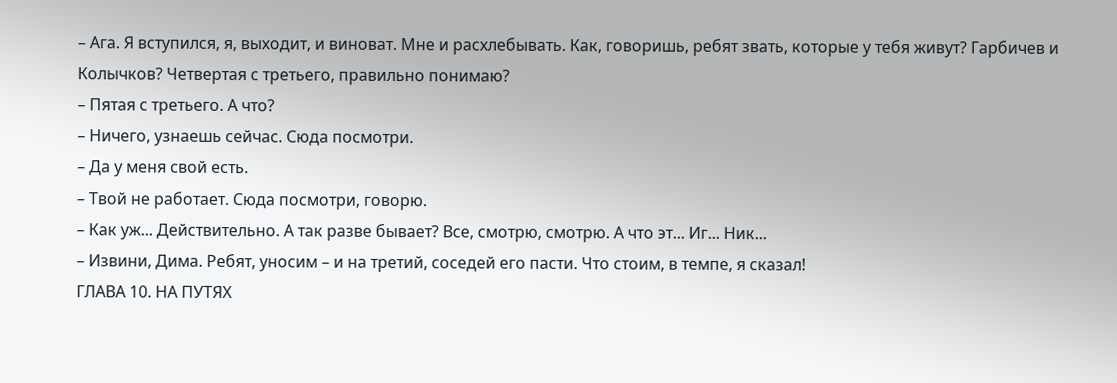– Ага. Я вступился, я, выходит, и виноват. Мне и расхлебывать. Как, говоришь, ребят звать, которые у тебя живут? Гарбичев и Колычков? Четвертая с третьего, правильно понимаю?
– Пятая с третьего. А что?
– Ничего, узнаешь сейчас. Сюда посмотри.
– Да у меня свой есть.
– Твой не работает. Сюда посмотри, говорю.
– Как уж... Действительно. А так разве бывает? Все, смотрю, смотрю. А что эт... Иг... Ник...
– Извини, Дима. Ребят, уносим – и на третий, соседей его пасти. Что стоим, в темпе, я сказал!
ГЛАВА 10. НА ПУТЯХ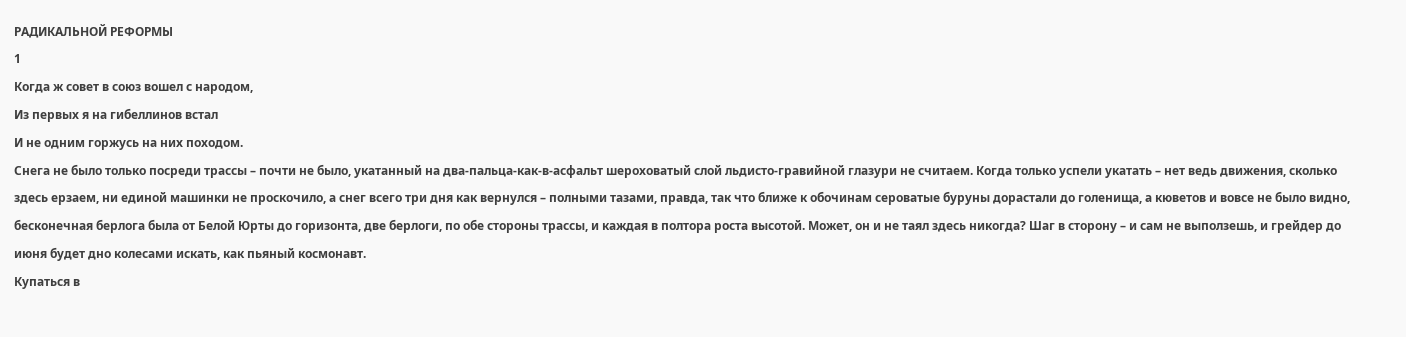РАДИКАЛЬНОЙ РЕФОРМЫ
1
Когда ж совет в союз вошел с народом,
Из первых я на гибеллинов встал
И не одним горжусь на них походом.
Снега не было только посреди трассы – почти не было, укатанный на два-пальца-как-в-асфальт шероховатый слой льдисто-гравийной глазури не считаем. Когда только успели укатать – нет ведь движения, сколько здесь ерзаем, ни единой машинки не проскочило, а снег всего три дня как вернулся – полными тазами, правда, так что ближе к обочинам сероватые буруны дорастали до голенища, а кюветов и вовсе не было видно, бесконечная берлога была от Белой Юрты до горизонта, две берлоги, по обе стороны трассы, и каждая в полтора роста высотой. Может, он и не таял здесь никогда? Шаг в сторону – и сам не выползешь, и грейдер до июня будет дно колесами искать, как пьяный космонавт.
Купаться в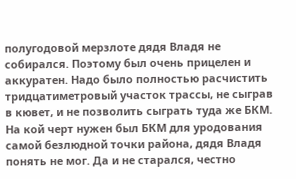полугодовой мерзлоте дядя Владя не собирался. Поэтому был очень прицелен и аккуратен. Надо было полностью расчистить тридцатиметровый участок трассы, не сыграв в кювет, и не позволить сыграть туда же БКМ. На кой черт нужен был БКМ для уродования самой безлюдной точки района, дядя Владя понять не мог. Да и не старался, честно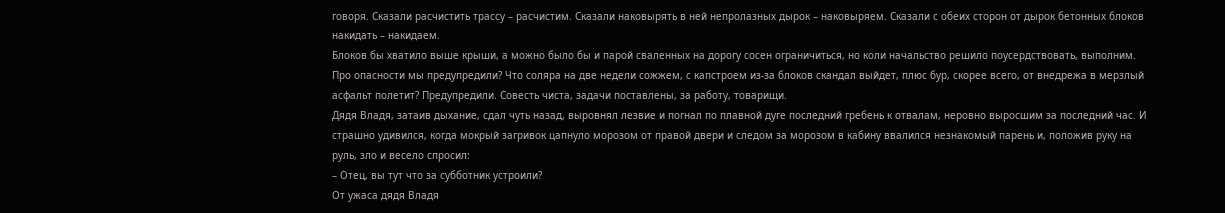говоря. Сказали расчистить трассу – расчистим. Сказали наковырять в ней непролазных дырок – наковыряем. Сказали с обеих сторон от дырок бетонных блоков накидать – накидаем.
Блоков бы хватило выше крыши, а можно было бы и парой сваленных на дорогу сосен ограничиться, но коли начальство решило поусердствовать, выполним. Про опасности мы предупредили? Что соляра на две недели сожжем, с капстроем из-за блоков скандал выйдет, плюс бур, скорее всего, от внедрежа в мерзлый асфальт полетит? Предупредили. Совесть чиста, задачи поставлены, за работу, товарищи.
Дядя Владя, затаив дыхание, сдал чуть назад, выровнял лезвие и погнал по плавной дуге последний гребень к отвалам, неровно выросшим за последний час. И страшно удивился, когда мокрый загривок цапнуло морозом от правой двери и следом за морозом в кабину ввалился незнакомый парень и, положив руку на руль, зло и весело спросил:
– Отец, вы тут что за субботник устроили?
От ужаса дядя Владя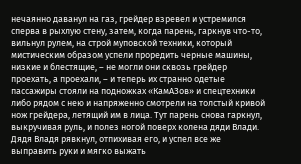нечаянно даванул на газ, грейдер взревел и устремился сперва в рыхлую стену, затем, когда парень, гаркнув что-то, вильнул рулем, на строй муповской техники, который мистическим образом успели проредить черные машины, низкие и блестящие, – не могли они сквозь грейдер проехать, а проехали, – и теперь их странно одетые пассажиры стояли на подножках «КамАЗов» и спецтехники либо рядом с нею и напряженно смотрели на толстый кривой нож грейдера, летящий им в лица. Тут парень снова гаркнул, выкручивая руль, и полез ногой поверх колена дяди Влади. Дядя Владя рявкнул, отпихивая его, и успел все же выправить руки и мягко выжать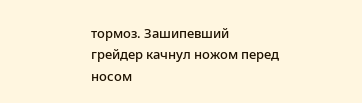тормоз. Зашипевший грейдер качнул ножом перед носом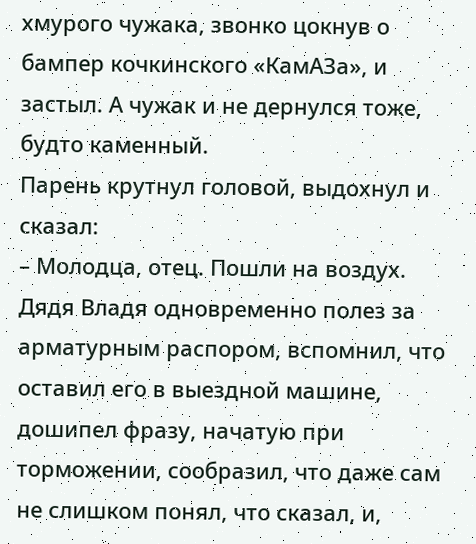хмурого чужака, звонко цокнув о бампер кочкинского «КамАЗа», и застыл. А чужак и не дернулся тоже, будто каменный.
Парень крутнул головой, выдохнул и сказал:
– Молодца, отец. Пошли на воздух.
Дядя Владя одновременно полез за арматурным распором, вспомнил, что оставил его в выездной машине, дошипел фразу, начатую при торможении, сообразил, что даже сам не слишком понял, что сказал, и,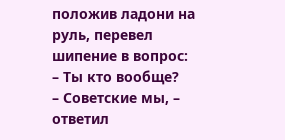положив ладони на руль, перевел шипение в вопрос:
– Ты кто вообще?
– Советские мы, – ответил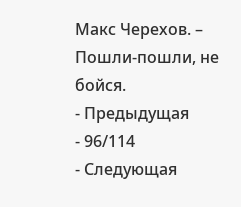Макс Черехов. – Пошли-пошли, не бойся.
- Предыдущая
- 96/114
- Следующая